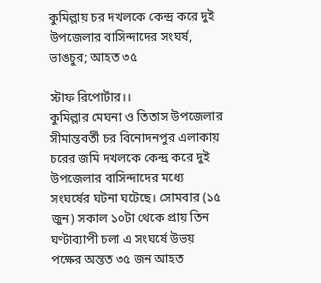কুমিল্লায় চর দখলকে কেন্দ্র করে দুই উপজেলার বাসিন্দাদের সংঘর্ষ, ভাঙচুর; আহত ৩৫

স্টাফ রিপোর্টার।।
কুমিল্লার মেঘনা ও তিতাস উপজেলার সীমান্তবর্তী চর বিনোদনপুর এলাকায় চরের জমি দখলকে কেন্দ্র করে দুই উপজেলার বাসিন্দাদের মধ্যে সংঘর্ষের ঘটনা ঘটেছে। সোমবার (১৫ জুন) সকাল ১০টা থেকে প্রায় তিন ঘণ্টাব্যাপী চলা এ সংঘর্ষে উভয় পক্ষের অন্তত ৩৫ জন আহত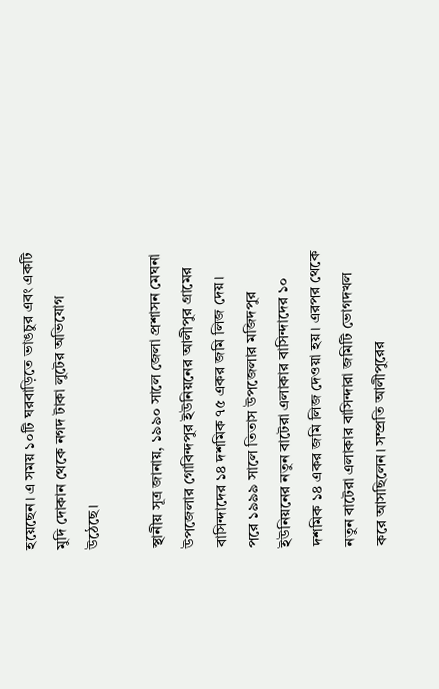হয়েছেন। এ সময় ১০টি ঘরবাড়িতে ভাঙচুর এবং একটি মুদি দোকান থেকে নগদ টাকা লুটের অভিযোগ উঠেছে।

স্থানীয় সূত্র জানায়, ১৯৯০ সালে জেলা প্রশাসন মেঘনা উপজেলার গোবিন্দপুর ইউনিয়নের আলীপুর গ্রামের বাসিন্দাদের ১৪ দশমিক ৭৫ একর জমি লিজ দেয়। পরে ১৯৯৯ সালে তিতাস উপজেলার মজিদপুর ইউনিয়নের নতুন বাটেরা এলাকার বাসিন্দাদের ১০ দশমিক ১৪ একর জমি লিজ দেওয়া হয়। এরপর থেকে নতুন বাটেরা এলাকার বাসিন্দারা জমিটি ভোগদখল করে আসছিলেন। সম্প্রতি আলীপুরের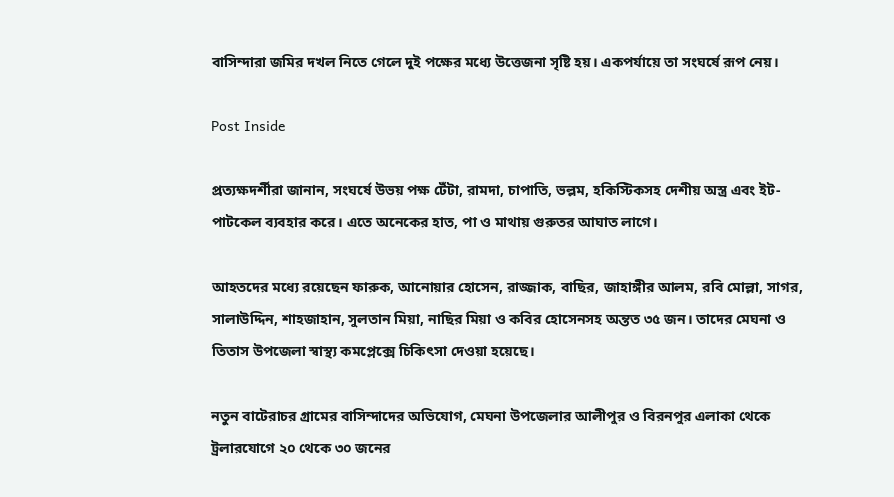বাসিন্দারা জমির দখল নিতে গেলে দুই পক্ষের মধ্যে উত্তেজনা সৃষ্টি হয়। একপর্যায়ে তা সংঘর্ষে রূপ নেয়।

Post Inside

প্রত্যক্ষদর্শীরা জানান, সংঘর্ষে উভয় পক্ষ টেঁটা, রামদা, চাপাতি, ভল্লম, হকিস্টিকসহ দেশীয় অস্ত্র এবং ইট-পাটকেল ব্যবহার করে। এতে অনেকের হাত, পা ও মাথায় গুরুতর আঘাত লাগে।

আহতদের মধ্যে রয়েছেন ফারুক, আনোয়ার হোসেন, রাজ্জাক, বাছির, জাহাঙ্গীর আলম, রবি মোল্লা, সাগর, সালাউদ্দিন, শাহজাহান, সুলতান মিয়া, নাছির মিয়া ও কবির হোসেনসহ অন্তত ৩৫ জন। তাদের মেঘনা ও তিতাস উপজেলা স্বাস্থ্য কমপ্লেক্সে চিকিৎসা দেওয়া হয়েছে।

নতুন বাটেরাচর গ্রামের বাসিন্দাদের অভিযোগ, মেঘনা উপজেলার আলীপুর ও বিরনপুর এলাকা থেকে ট্রলারযোগে ২০ থেকে ৩০ জনের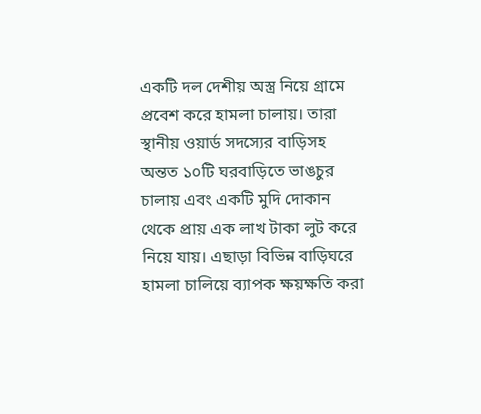একটি দল দেশীয় অস্ত্র নিয়ে গ্রামে প্রবেশ করে হামলা চালায়। তারা স্থানীয় ওয়ার্ড সদস্যের বাড়িসহ অন্তত ১০টি ঘরবাড়িতে ভাঙচুর চালায় এবং একটি মুদি দোকান থেকে প্রায় এক লাখ টাকা লুট করে নিয়ে যায়। এছাড়া বিভিন্ন বাড়িঘরে হামলা চালিয়ে ব্যাপক ক্ষয়ক্ষতি করা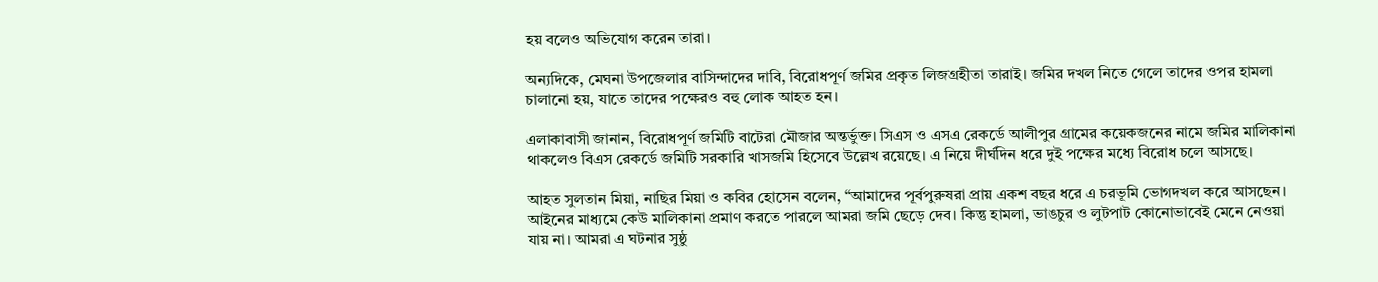হয় বলেও অভিযোগ করেন তারা।

অন্যদিকে, মেঘনা উপজেলার বাসিন্দাদের দাবি, বিরোধপূর্ণ জমির প্রকৃত লিজগ্রহীতা তারাই। জমির দখল নিতে গেলে তাদের ওপর হামলা চালানো হয়, যাতে তাদের পক্ষেরও বহু লোক আহত হন।

এলাকাবাসী জানান, বিরোধপূর্ণ জমিটি বাটেরা মৌজার অন্তর্ভুক্ত। সিএস ও এসএ রেকর্ডে আলীপুর গ্রামের কয়েকজনের নামে জমির মালিকানা থাকলেও বিএস রেকর্ডে জমিটি সরকারি খাসজমি হিসেবে উল্লেখ রয়েছে। এ নিয়ে দীর্ঘদিন ধরে দুই পক্ষের মধ্যে বিরোধ চলে আসছে।

আহত সুলতান মিয়া, নাছির মিয়া ও কবির হোসেন বলেন, “আমাদের পূর্বপুরুষরা প্রায় একশ বছর ধরে এ চরভূমি ভোগদখল করে আসছেন। আইনের মাধ্যমে কেউ মালিকানা প্রমাণ করতে পারলে আমরা জমি ছেড়ে দেব। কিন্তু হামলা, ভাঙচুর ও লুটপাট কোনোভাবেই মেনে নেওয়া যায় না। আমরা এ ঘটনার সুষ্ঠু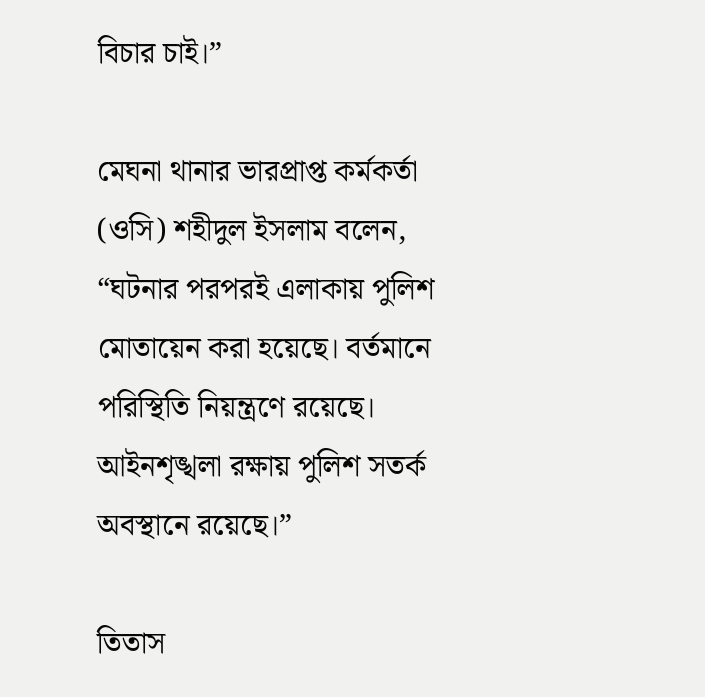বিচার চাই।”

মেঘনা থানার ভারপ্রাপ্ত কর্মকর্তা (ওসি) শহীদুল ইসলাম বলেন, “ঘটনার পরপরই এলাকায় পুলিশ মোতায়েন করা হয়েছে। বর্তমানে পরিস্থিতি নিয়ন্ত্রণে রয়েছে। আইনশৃঙ্খলা রক্ষায় পুলিশ সতর্ক অবস্থানে রয়েছে।”

তিতাস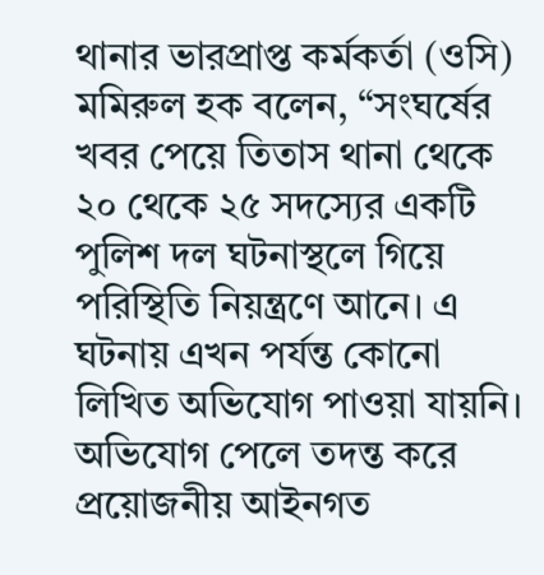থানার ভারপ্রাপ্ত কর্মকর্তা (ওসি) মমিরুল হক বলেন, “সংঘর্ষের খবর পেয়ে তিতাস থানা থেকে ২০ থেকে ২৫ সদস্যের একটি পুলিশ দল ঘটনাস্থলে গিয়ে পরিস্থিতি নিয়ন্ত্রণে আনে। এ ঘটনায় এখন পর্যন্ত কোনো লিখিত অভিযোগ পাওয়া যায়নি। অভিযোগ পেলে তদন্ত করে প্রয়োজনীয় আইনগত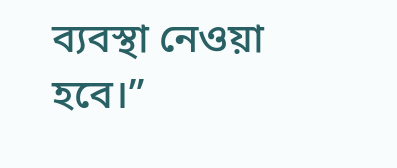ব্যবস্থা নেওয়া হবে।”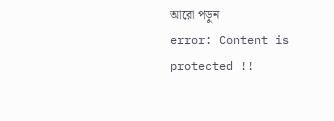আরো পড়ুন
error: Content is protected !!